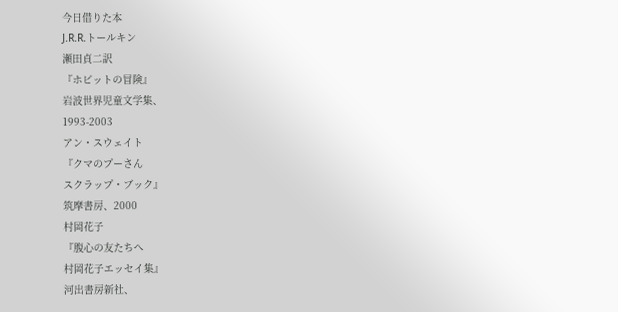今日借りた本
J.R.R.トールキン
瀬田貞二訳
『ホビットの冒険』
岩波世界児童文学集、
1993-2003
アン・スウェイト
『クマのプーさん
スクラップ・ブック』
筑摩書房、2000
村岡花子
『腹心の友たちへ
村岡花子エッセイ集』
河出書房新社、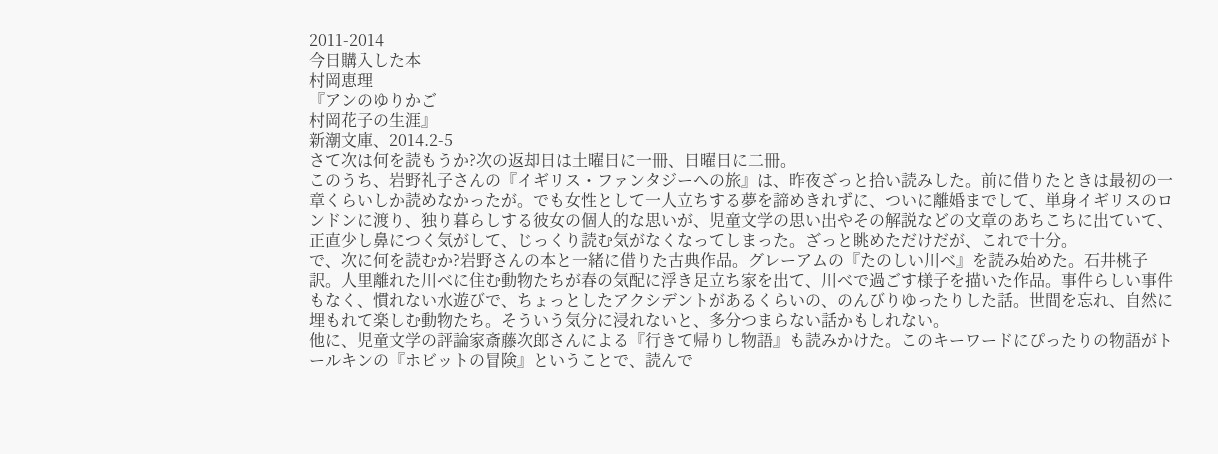2011-2014
今日購入した本
村岡恵理
『アンのゆりかご
村岡花子の生涯』
新潮文庫、2014.2-5
さて次は何を読もうか?次の返却日は土曜日に一冊、日曜日に二冊。
このうち、岩野礼子さんの『イギリス・ファンタジーへの旅』は、昨夜ざっと拾い読みした。前に借りたときは最初の一章くらいしか読めなかったが。でも女性として一人立ちする夢を諦めきれずに、ついに離婚までして、単身イギリスのロンドンに渡り、独り暮らしする彼女の個人的な思いが、児童文学の思い出やその解説などの文章のあちこちに出ていて、正直少し鼻につく気がして、じっくり読む気がなくなってしまった。ざっと眺めただけだが、これで十分。
で、次に何を読むか?岩野さんの本と一緒に借りた古典作品。グレーアムの『たのしい川べ』を読み始めた。石井桃子訳。人里離れた川べに住む動物たちが春の気配に浮き足立ち家を出て、川べで過ごす様子を描いた作品。事件らしい事件もなく、慣れない水遊びで、ちょっとしたアクシデントがあるくらいの、のんびりゆったりした話。世間を忘れ、自然に埋もれて楽しむ動物たち。そういう気分に浸れないと、多分つまらない話かもしれない。
他に、児童文学の評論家斎藤次郎さんによる『行きて帰りし物語』も読みかけた。このキーワードにぴったりの物語がトールキンの『ホビットの冒険』ということで、読んで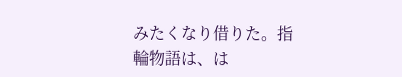みたくなり借りた。指輪物語は、は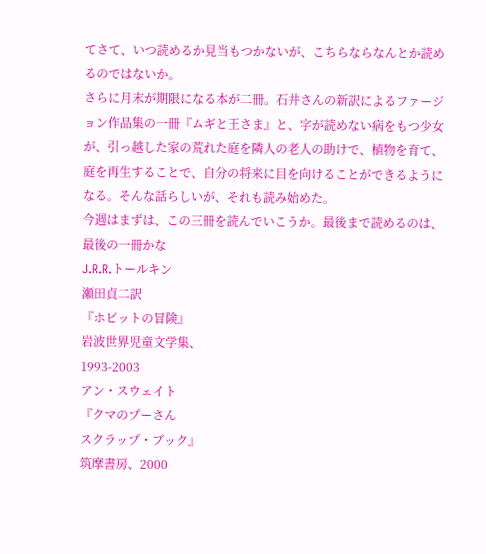てさて、いつ読めるか見当もつかないが、こちらならなんとか読めるのではないか。
さらに月末が期限になる本が二冊。石井さんの新訳によるファージョン作品集の一冊『ムギと王さま』と、字が読めない病をもつ少女が、引っ越した家の荒れた庭を隣人の老人の助けで、植物を育て、庭を再生することで、自分の将来に目を向けることができるようになる。そんな話らしいが、それも読み始めた。
今週はまずは、この三冊を読んでいこうか。最後まで読めるのは、最後の一冊かな
J.R.R.トールキン
瀬田貞二訳
『ホビットの冒険』
岩波世界児童文学集、
1993-2003
アン・スウェイト
『クマのプーさん
スクラップ・ブック』
筑摩書房、2000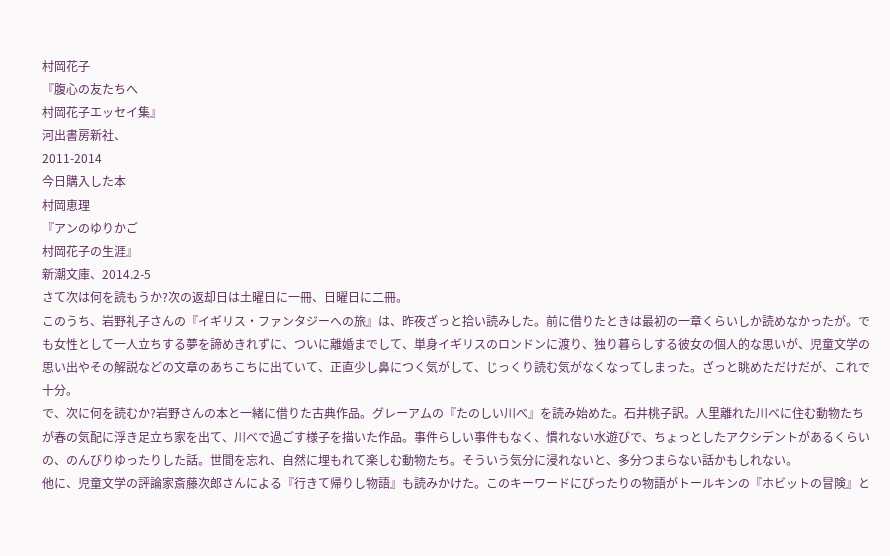村岡花子
『腹心の友たちへ
村岡花子エッセイ集』
河出書房新社、
2011-2014
今日購入した本
村岡恵理
『アンのゆりかご
村岡花子の生涯』
新潮文庫、2014.2-5
さて次は何を読もうか?次の返却日は土曜日に一冊、日曜日に二冊。
このうち、岩野礼子さんの『イギリス・ファンタジーへの旅』は、昨夜ざっと拾い読みした。前に借りたときは最初の一章くらいしか読めなかったが。でも女性として一人立ちする夢を諦めきれずに、ついに離婚までして、単身イギリスのロンドンに渡り、独り暮らしする彼女の個人的な思いが、児童文学の思い出やその解説などの文章のあちこちに出ていて、正直少し鼻につく気がして、じっくり読む気がなくなってしまった。ざっと眺めただけだが、これで十分。
で、次に何を読むか?岩野さんの本と一緒に借りた古典作品。グレーアムの『たのしい川べ』を読み始めた。石井桃子訳。人里離れた川べに住む動物たちが春の気配に浮き足立ち家を出て、川べで過ごす様子を描いた作品。事件らしい事件もなく、慣れない水遊びで、ちょっとしたアクシデントがあるくらいの、のんびりゆったりした話。世間を忘れ、自然に埋もれて楽しむ動物たち。そういう気分に浸れないと、多分つまらない話かもしれない。
他に、児童文学の評論家斎藤次郎さんによる『行きて帰りし物語』も読みかけた。このキーワードにぴったりの物語がトールキンの『ホビットの冒険』と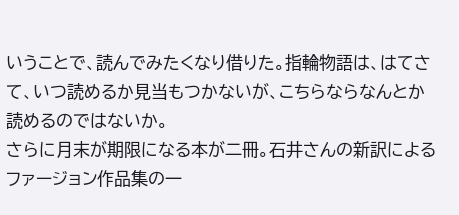いうことで、読んでみたくなり借りた。指輪物語は、はてさて、いつ読めるか見当もつかないが、こちらならなんとか読めるのではないか。
さらに月末が期限になる本が二冊。石井さんの新訳によるファージョン作品集の一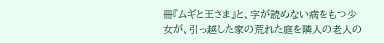冊『ムギと王さま』と、字が読めない病をもつ少女が、引っ越した家の荒れた庭を隣人の老人の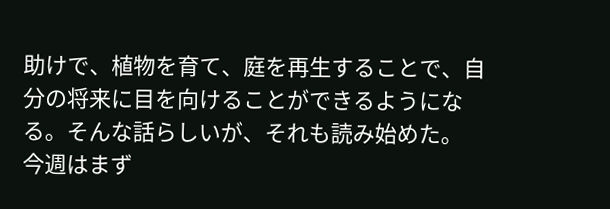助けで、植物を育て、庭を再生することで、自分の将来に目を向けることができるようになる。そんな話らしいが、それも読み始めた。
今週はまず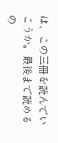は、この三冊を読んでいこうか。最後まで読めるの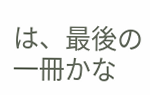は、最後の一冊かな